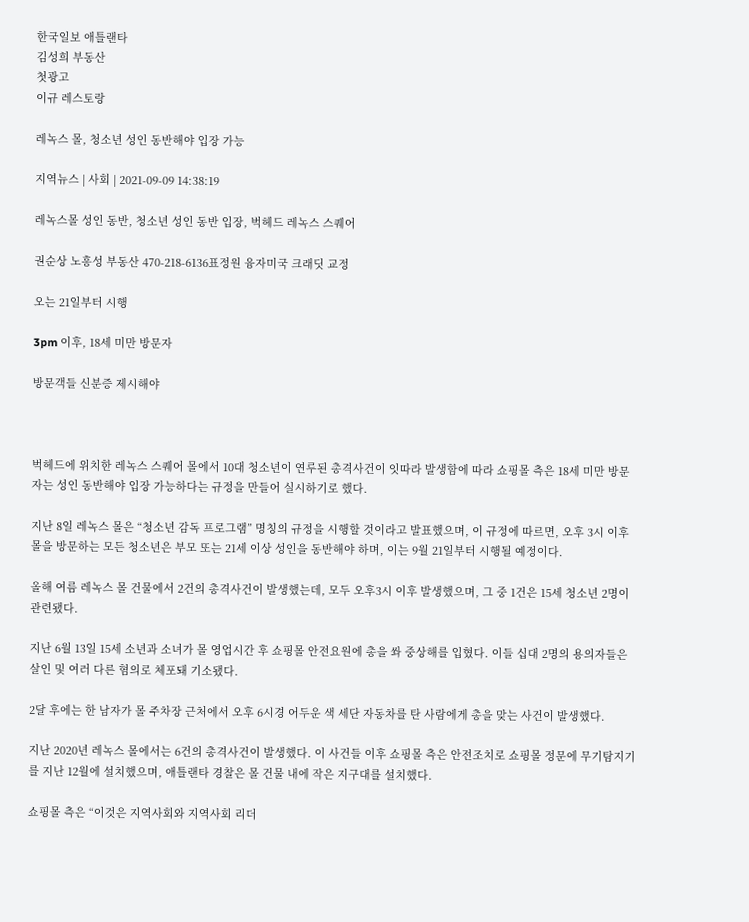한국일보 애틀랜타
김성희 부동산
첫광고
이규 레스토랑

레녹스 몰, 청소년 성인 동반해야 입장 가능

지역뉴스 | 사회 | 2021-09-09 14:38:19

레녹스몰 성인 동반, 청소년 성인 동반 입장, 벅헤드 레녹스 스퀘어

권순상 노흥성 부동산 470-218-6136표정원 융자미국 크래딧 교정

오는 21일부터 시행

3pm 이후, 18세 미만 방문자

방문객들 신분증 제시해야



벅헤드에 위치한 레녹스 스퀘어 몰에서 10대 청소년이 연루된 총격사건이 잇따라 발생함에 따라 쇼핑몰 측은 18세 미만 방문자는 성인 동반해야 입장 가능하다는 규정을 만들어 실시하기로 했다.

지난 8일 레녹스 몰은 “청소년 감독 프로그램” 명칭의 규정을 시행할 것이라고 발표했으며, 이 규정에 따르면, 오후 3시 이후 몰을 방문하는 모든 청소년은 부모 또는 21세 이상 성인을 동반해야 하며, 이는 9월 21일부터 시행될 예정이다.

올해 여름 레녹스 몰 건물에서 2건의 총격사건이 발생했는데, 모두 오후3시 이후 발생했으며, 그 중 1건은 15세 청소년 2명이 관련됐다.

지난 6월 13일 15세 소년과 소녀가 몰 영업시간 후 쇼핑몰 안전요원에 총을 쏴 중상해를 입혔다. 이들 십대 2명의 용의자들은 살인 및 여러 다른 혐의로 체포돼 기소됐다.

2달 후에는 한 남자가 몰 주차장 근처에서 오후 6시경 어두운 색 세단 자동차를 탄 사람에게 총을 맞는 사건이 발생했다.

지난 2020년 레녹스 몰에서는 6건의 총격사건이 발생했다. 이 사건들 이후 쇼핑몰 측은 안전조치로 쇼핑몰 정문에 무기탐지기를 지난 12월에 설치했으며, 애틀랜타 경찰은 몰 건물 내에 작은 지구대를 설치했다.

쇼핑몰 측은 “이것은 지역사회와 지역사회 리더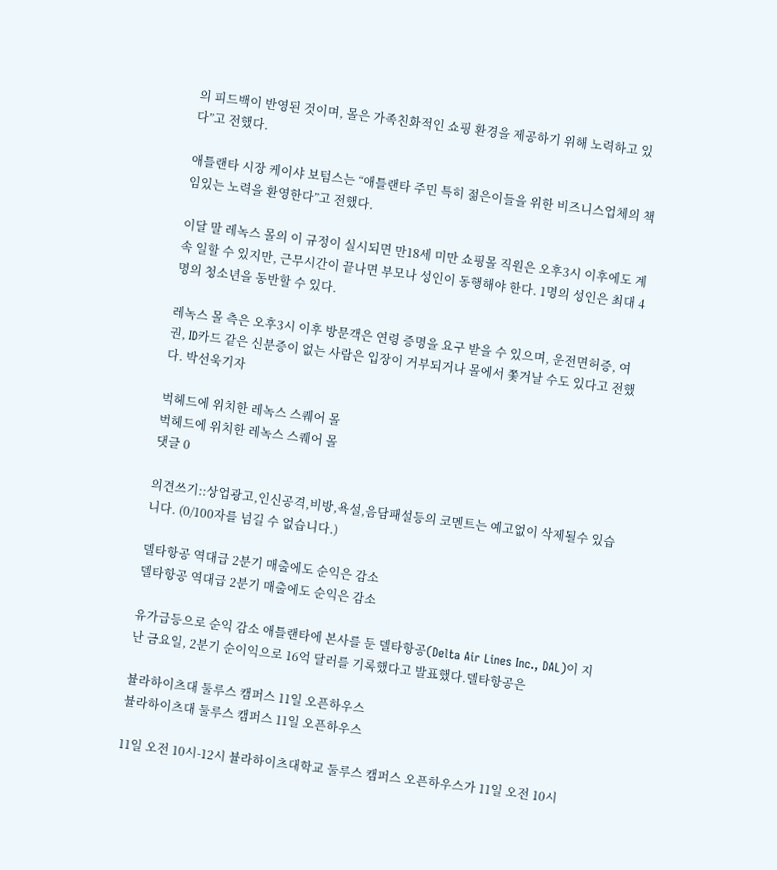의 피드백이 반영된 것이며, 몰은 가족친화적인 쇼핑 환경을 제공하기 위해 노력하고 있다”고 전했다.

애틀랜타 시장 케이샤 보텀스는 “애틀랜타 주민 특히 젊은이들을 위한 비즈니스업체의 책임있는 노력을 환영한다”고 전했다.

이달 말 레녹스 몰의 이 규정이 실시되면 만18세 미만 쇼핑몰 직원은 오후3시 이후에도 계속 일할 수 있지만, 근무시간이 끝나면 부모나 성인이 동행해야 한다. 1명의 성인은 최대 4명의 청소년을 동반할 수 있다.

레녹스 몰 측은 오후3시 이후 방문객은 연령 증명을 요구 받을 수 있으며, 운전면허증, 여권, ID카드 같은 신분증이 없는 사람은 입장이 거부되거나 몰에서 쫓겨날 수도 있다고 전했다. 박선욱기자

벅헤드에 위치한 레녹스 스퀘어 몰
벅헤드에 위치한 레녹스 스퀘어 몰
댓글 0

의견쓰기::상업광고,인신공격,비방,욕설,음담패설등의 코멘트는 예고없이 삭제될수 있습니다. (0/100자를 넘길 수 없습니다.)

델타항공 역대급 2분기 매출에도 순익은 감소
델타항공 역대급 2분기 매출에도 순익은 감소

유가급등으로 순익 감소 애틀랜타에 본사를 둔 델타항공(Delta Air Lines Inc., DAL)이 지난 금요일, 2분기 순이익으로 16억 달러를 기록했다고 발표했다.델타항공은

뷸라하이츠대 둘루스 캠퍼스 11일 오픈하우스
뷸라하이츠대 둘루스 캠퍼스 11일 오픈하우스

11일 오전 10시-12시 뷸라하이츠대학교 둘루스 캠퍼스 오픈하우스가 11일 오전 10시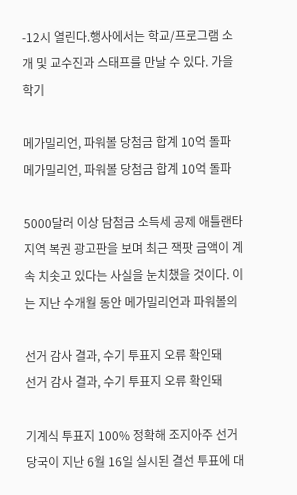-12시 열린다.행사에서는 학교/프로그램 소개 및 교수진과 스태프를 만날 수 있다. 가을학기

메가밀리언, 파워볼 당첨금 합계 10억 돌파
메가밀리언, 파워볼 당첨금 합계 10억 돌파

5000달러 이상 담첨금 소득세 공제 애틀랜타 지역 복권 광고판을 보며 최근 잭팟 금액이 계속 치솟고 있다는 사실을 눈치챘을 것이다. 이는 지난 수개월 동안 메가밀리언과 파워볼의

선거 감사 결과, 수기 투표지 오류 확인돼
선거 감사 결과, 수기 투표지 오류 확인돼

기계식 투표지 100% 정확해 조지아주 선거 당국이 지난 6월 16일 실시된 결선 투표에 대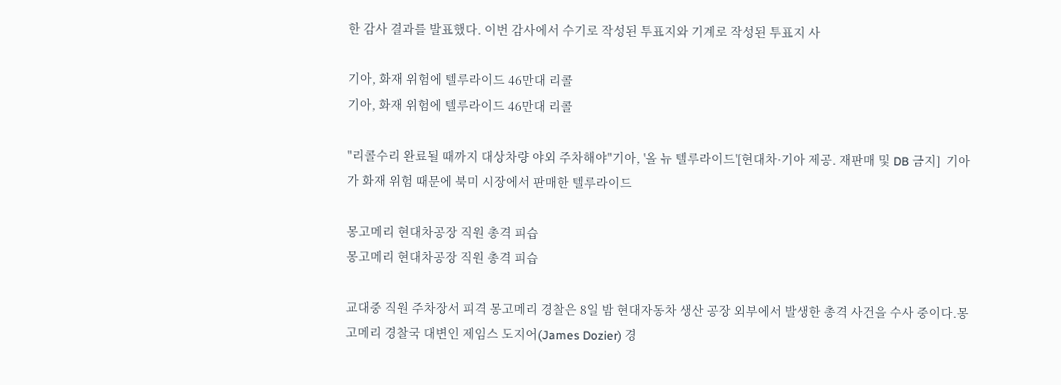한 감사 결과를 발표했다. 이번 감사에서 수기로 작성된 투표지와 기계로 작성된 투표지 사

기아, 화재 위험에 텔루라이드 46만대 리콜
기아, 화재 위험에 텔루라이드 46만대 리콜

"리콜수리 완료될 때까지 대상차량 야외 주차해야"기아, '올 뉴 텔루라이드'[현대차·기아 제공. 재판매 및 DB 금지]  기아가 화재 위험 때문에 북미 시장에서 판매한 텔루라이드

몽고메리 현대차공장 직원 총격 피습
몽고메리 현대차공장 직원 총격 피습

교대중 직원 주차장서 피격 몽고메리 경찰은 8일 밤 현대자동차 생산 공장 외부에서 발생한 총격 사건을 수사 중이다.몽고메리 경찰국 대변인 제임스 도지어(James Dozier) 경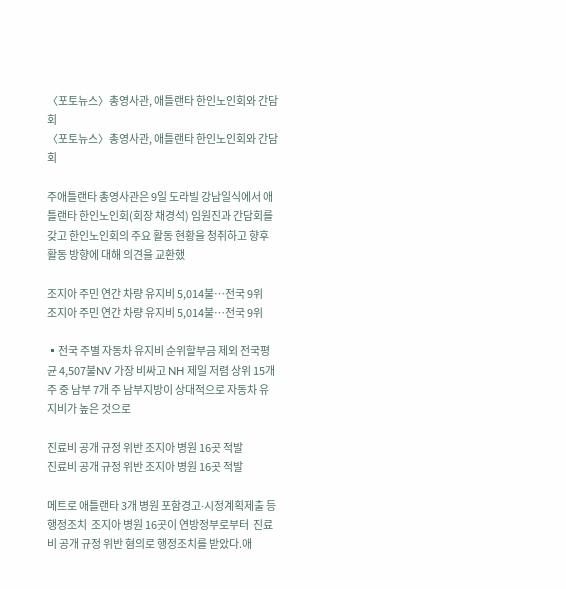〈포토뉴스〉총영사관, 애틀랜타 한인노인회와 간담회
〈포토뉴스〉총영사관, 애틀랜타 한인노인회와 간담회

주애틀랜타 총영사관은 9일 도라빌 강남일식에서 애틀랜타 한인노인회(회장 채경석) 임원진과 간담회를 갖고 한인노인회의 주요 활동 현황을 청취하고 향후 활동 방향에 대해 의견을 교환했

조지아 주민 연간 차량 유지비 5,014불…전국 9위
조지아 주민 연간 차량 유지비 5,014불…전국 9위

▪전국 주별 자동차 유지비 순위할부금 제외 전국평균 4,507불NV 가장 비싸고 NH 제일 저렴 상위 15개 주 중 남부 7개 주 남부지방이 상대적으로 자동차 유지비가 높은 것으로

진료비 공개 규정 위반 조지아 병원 16곳 적발
진료비 공개 규정 위반 조지아 병원 16곳 적발

메트로 애틀랜타 3개 병원 포함경고∙시정계획제출 등 행정조치  조지아 병원 16곳이 연방정부로부터  진료비 공개 규정 위반 혐의로 행정조치를 받았다.애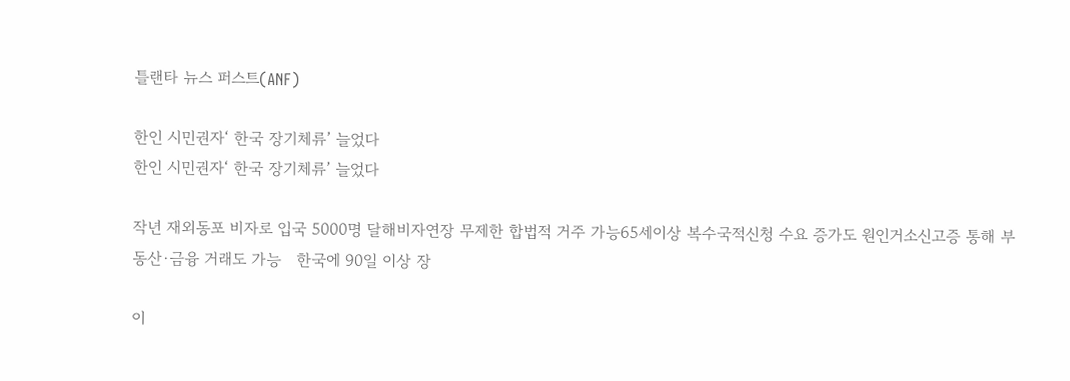틀랜타 뉴스 퍼스트(ANF)

한인 시민권자‘ 한국 장기체류’ 늘었다
한인 시민권자‘ 한국 장기체류’ 늘었다

작년 재외동포 비자로 입국 5000명 달해비자연장 무제한 합법적 거주 가능65세이상 복수국적신청 수요 증가도 원인거소신고증 통해 부동산·금융 거래도 가능   한국에 90일 이상 장

이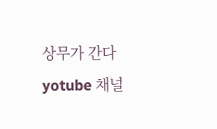상무가 간다 yotube 채널